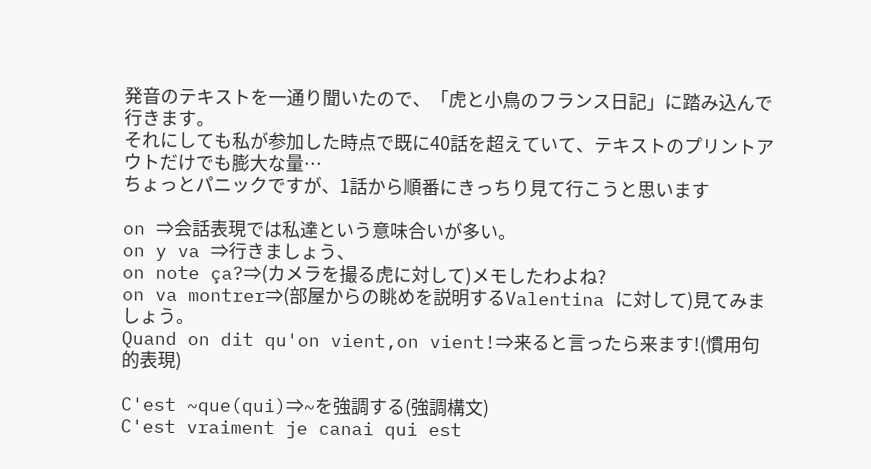発音のテキストを一通り聞いたので、「虎と小鳥のフランス日記」に踏み込んで行きます。
それにしても私が参加した時点で既に40話を超えていて、テキストのプリントアウトだけでも膨大な量…
ちょっとパニックですが、1話から順番にきっちり見て行こうと思います

on ⇒会話表現では私達という意味合いが多い。
on y va ⇒行きましょう、
on note ça?⇒(カメラを撮る虎に対して)メモしたわよね?
on va montrer⇒(部屋からの眺めを説明するValentina に対して)見てみましょう。
Quand on dit qu'on vient,on vient!⇒来ると言ったら来ます!(慣用句的表現)

C'est ~que(qui)⇒~を強調する(強調構文)
C'est vraiment je canai qui est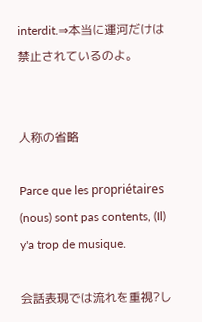interdit.⇒本当に運河だけは禁止されているのよ。


人称の省略

Parce que les propriétaires (nous) sont pas contents, (Il) y'a trop de musique.

会話表現では流れを重視?し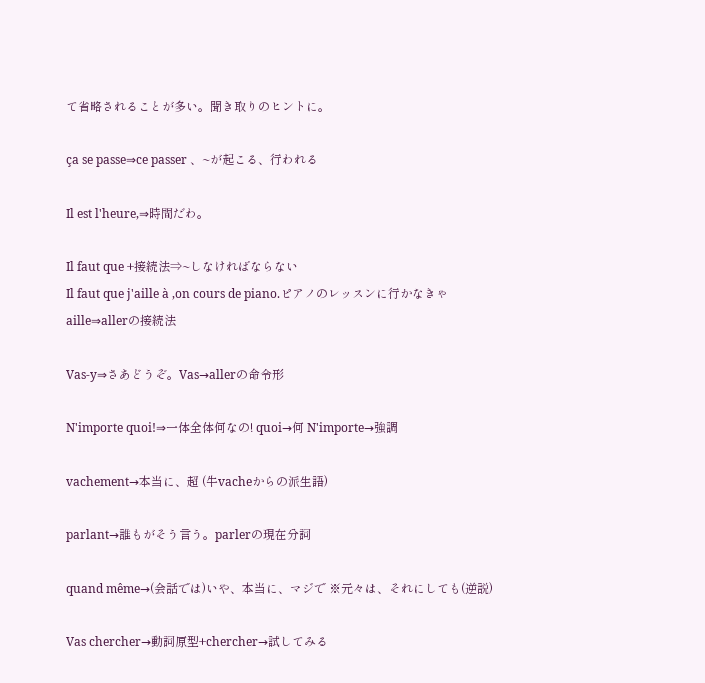て省略されることが多い。聞き取りのヒントに。

ça se passe⇒ce passer 、~が起こる、行われる

Il est l'heure,⇒時間だわ。

Il faut que +接続法⇒~しなければならない
Il faut que j'aille à ,on cours de piano.ピアノのレッスンに行かなきゃ
aille⇒allerの接続法

Vas-y⇒さあどうぞ。Vas→allerの命令形

N'importe quoi!⇒一体全体何なの! quoi→何 N'importe→強調

vachement→本当に、超 (牛vacheからの派生語)

parlant→誰もがそう言う。parlerの現在分詞

quand même→(会話では)いや、本当に、マジで ※元々は、それにしても(逆説)

Vas chercher→動詞原型+chercher→試してみる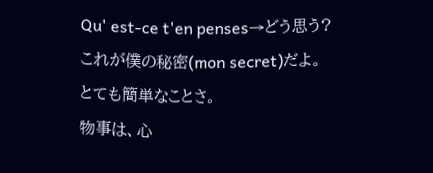Qu' est-ce t'en penses→どう思う?
これが僕の秘密(mon secret)だよ。とても簡単なことさ。
物事は、心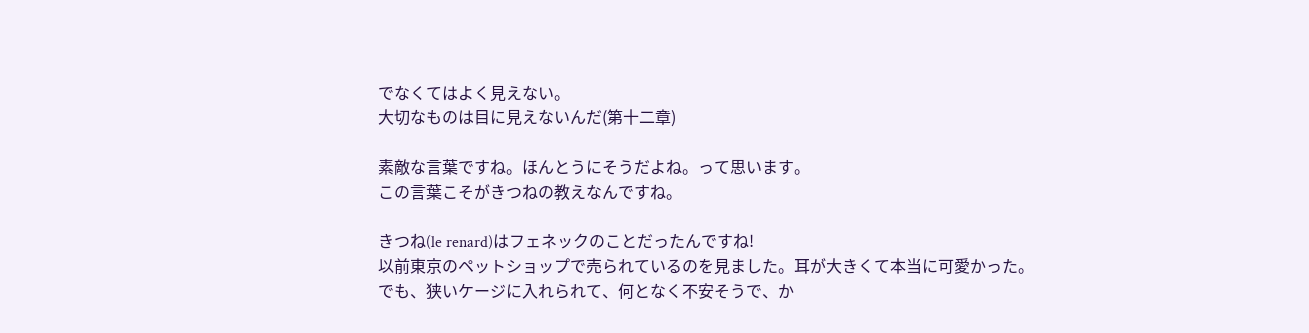でなくてはよく見えない。
大切なものは目に見えないんだ(第十二章)

素敵な言葉ですね。ほんとうにそうだよね。って思います。
この言葉こそがきつねの教えなんですね。

きつね(le renard)はフェネックのことだったんですね!
以前東京のペットショップで売られているのを見ました。耳が大きくて本当に可愛かった。
でも、狭いケージに入れられて、何となく不安そうで、か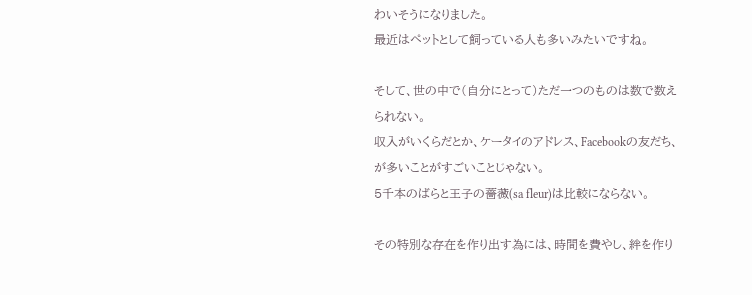わいそうになりました。
最近はペットとして飼っている人も多いみたいですね。

そして、世の中で(自分にとって)ただ一つのものは数で数えられない。
収入がいくらだとか、ケータイのアドレス、Facebookの友だち、が多いことがすごいことじゃない。
5千本のばらと王子の薔薇(sa fleur)は比較にならない。

その特別な存在を作り出す為には、時間を費やし、絆を作り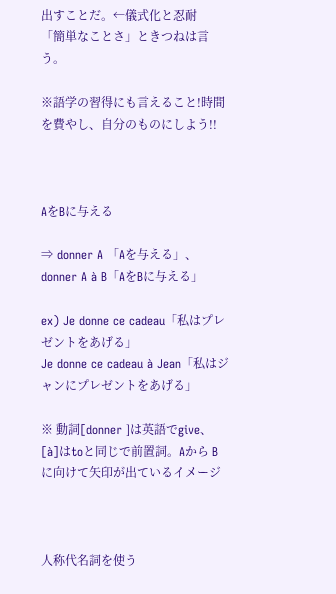出すことだ。←儀式化と忍耐
「簡単なことさ」ときつねは言う。

※語学の習得にも言えること!時間を費やし、自分のものにしよう!!



AをBに与える

⇒ donner A 「Aを与える」、donner A à B「AをBに与える」

ex) Je donne ce cadeau「私はプレゼントをあげる」
Je donne ce cadeau à Jean「私はジャンにプレゼントをあげる」

※ 動詞[donner ]は英語でgive、[à]はtoと同じで前置詞。Aから Bに向けて矢印が出ているイメージ



人称代名詞を使う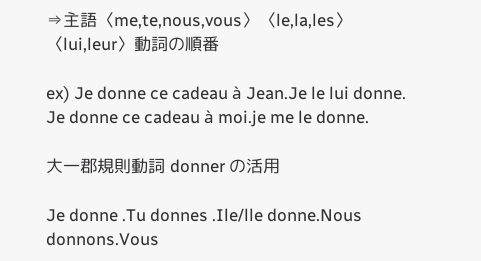⇒主語〈me,te,nous,vous〉〈le,la,les〉〈lui,leur〉動詞の順番

ex) Je donne ce cadeau à Jean.Je le lui donne.
Je donne ce cadeau à moi.je me le donne.

大一郡規則動詞 donner の活用

Je donne .Tu donnes .Ile/lle donne.Nous donnons.Vous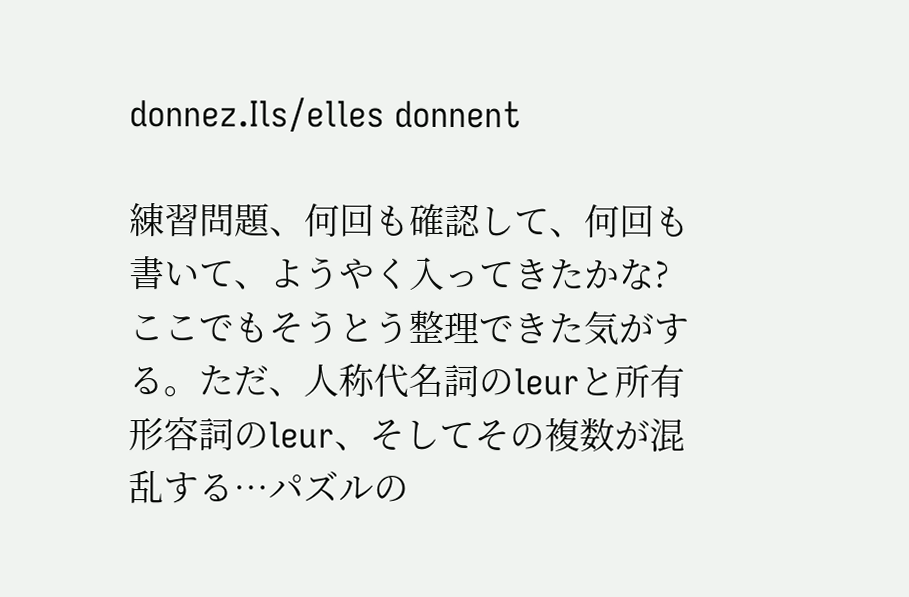donnez.Ils/elles donnent

練習問題、何回も確認して、何回も書いて、ようやく入ってきたかな?ここでもそうとう整理できた気がする。ただ、人称代名詞のleurと所有形容詞のleur、そしてその複数が混乱する…パズルの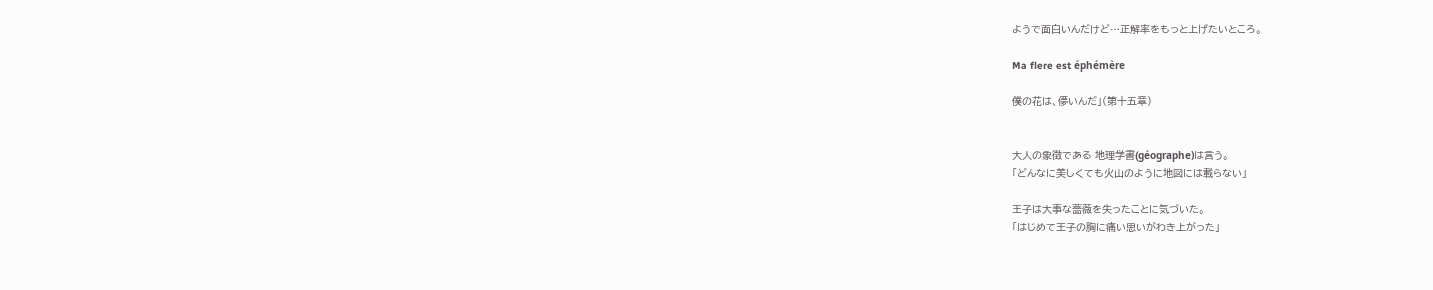ようで面白いんだけど…正解率をもっと上げたいところ。

Ma flere est éphémère

僕の花は、儚いんだ」(第十五章)


大人の象徴である 地理学書(géographe)は言う。
「どんなに美しくても火山のように地図には載らない」

王子は大事な薔薇を失ったことに気づいた。
「はじめて王子の胸に痛い思いがわき上がった」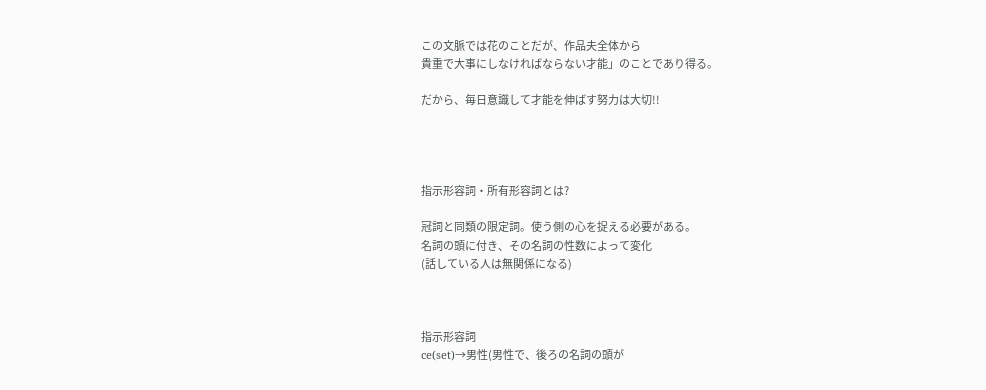この文脈では花のことだが、作品夫全体から
貴重で大事にしなければならない才能」のことであり得る。

だから、毎日意識して才能を伸ばす努力は大切!!




指示形容詞・所有形容詞とは?

冠詞と同類の限定詞。使う側の心を捉える必要がある。
名詞の頭に付き、その名詞の性数によって変化
(話している人は無関係になる)



指示形容詞
ce(set)→男性(男性で、後ろの名詞の頭が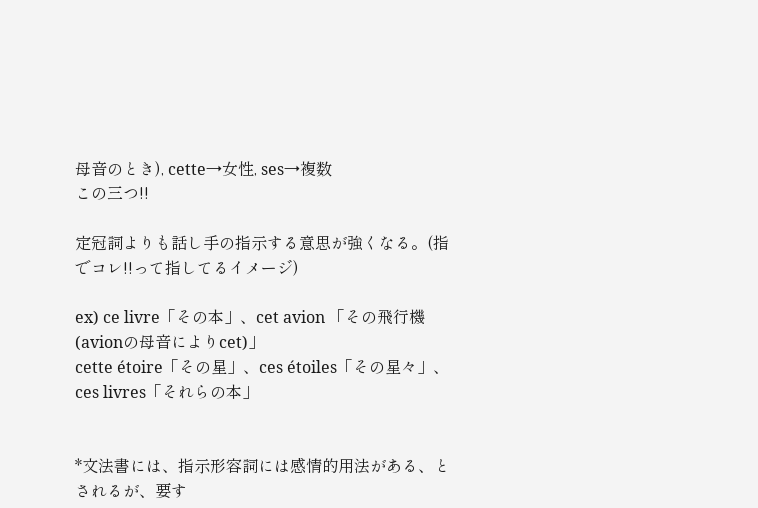母音のとき), cette→女性, ses→複数
この三つ!!

定冠詞よりも話し手の指示する意思が強くなる。(指でコレ!!って指してるイメージ)

ex) ce livre「その本」、cet avion 「その飛行機(avionの母音によりcet)」
cette étoire「その星」、ces étoiles「その星々」、ces livres「それらの本」


*文法書には、指示形容詞には感情的用法がある、とされるが、要す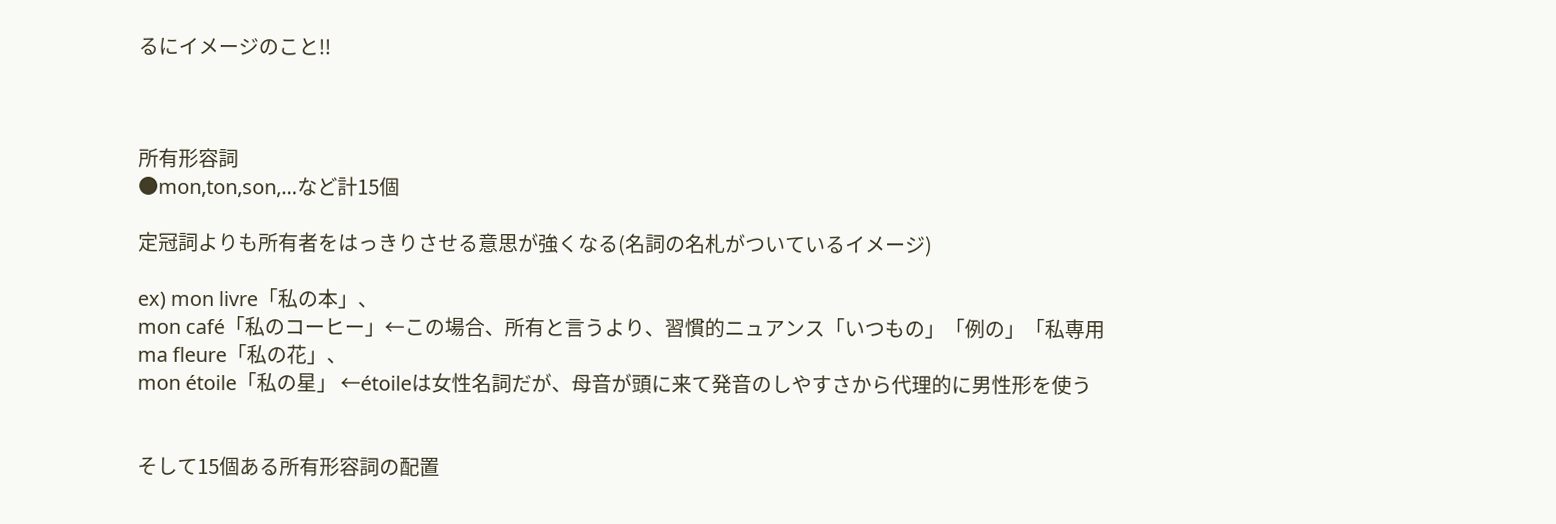るにイメージのこと!!



所有形容詞
●mon,ton,son,…など計15個

定冠詞よりも所有者をはっきりさせる意思が強くなる(名詞の名札がついているイメージ)

ex) mon livre「私の本」、
mon café「私のコーヒー」←この場合、所有と言うより、習慣的ニュアンス「いつもの」「例の」「私専用
ma fleure「私の花」、
mon étoile「私の星」 ←étoileは女性名詞だが、母音が頭に来て発音のしやすさから代理的に男性形を使う


そして15個ある所有形容詞の配置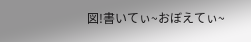図!書いてぃ~おぼえてぃ~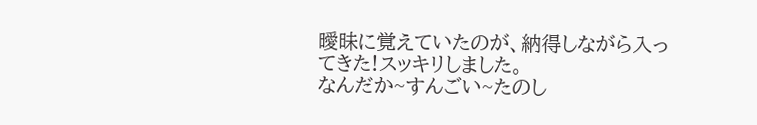曖昧に覚えていたのが、納得しながら入ってきた!スッキリしました。
なんだか~すんごい~たのし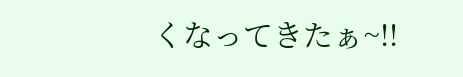くなってきたぁ~!!